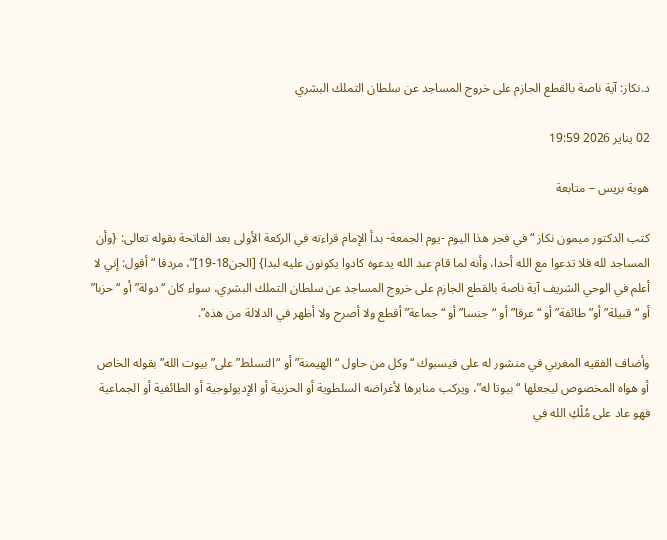د.نكاز: آية ناصة بالقطع الجازم على خروج المساجد عن سلطان التملك البشري

02 يناير 2026 19:59

هوية بريس – متابعة

كتب الدكتور ميمون نكاز “في فجر هذا اليوم -يوم الجمعة- بدأ الإمام قراءته في الركعة الأولى بعد الفاتحة بقوله تعالى: {وأن المساجد لله فلا تدعوا مع الله أحدا، وأنه لما قام عبد الله يدعوه كادوا يكونون عليه لبدا} [الجن18-19]”، مردفا “أقول: إني لا أعلم في الوحي الشريف آية ناصة بالقطع الجازم على خروج المساجد عن سلطان التملك البشري، سواء كان “دولة” أو “حزبا” أو “قبيلة” أو”طائفة” أو “عرقا” أو “جنسا” أو “جماعة” أقطع ولا أصرح ولا أظهر في الدلالة من هذه”.

وأضاف الفقيه المغربي في منشور له على فيسبوك “وكل من حاول “الهيمنة” أو “التسلط” على”بيوت الله” بقوله الخاص أو هواه المخصوص ليجعلها “بيوتا له”، ويركب منابرها لأغراضه السلطوية أو الحزبية أو الإديولوجية أو الطائفية أو الجماعية فهو عاد على مُلْكِ الله في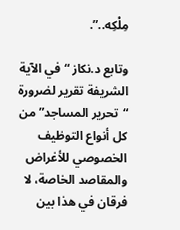مِلْكِه..”.

وتابع د.نكاز “في الآية الشريفة تقرير لضرورة “تحرير المساجد” من كل أنواع التوظيف الخصوصي للأغراض والمقاصد الخاصة، لا فرقان في هذا بين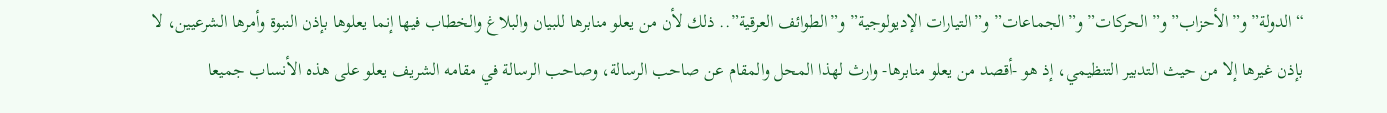“الدولة” و”الأحزاب” و”الحركات” و”الجماعات” و”التيارات الإديولوجية” و”الطوائف العرقية”.. ذلك لأن من يعلو منابرها للبيان والبلاغ والخطاب فيها إنما يعلوها بإذن النبوة وأمرها الشرعيين، لا بإذن غيرها إلا من حيث التدبير التنظيمي، إذ هو -أقصد من يعلو منابرها- وارث لهذا المحل والمقام عن صاحب الرسالة، وصاحب الرسالة في مقامه الشريف يعلو على هذه الأنساب جميعا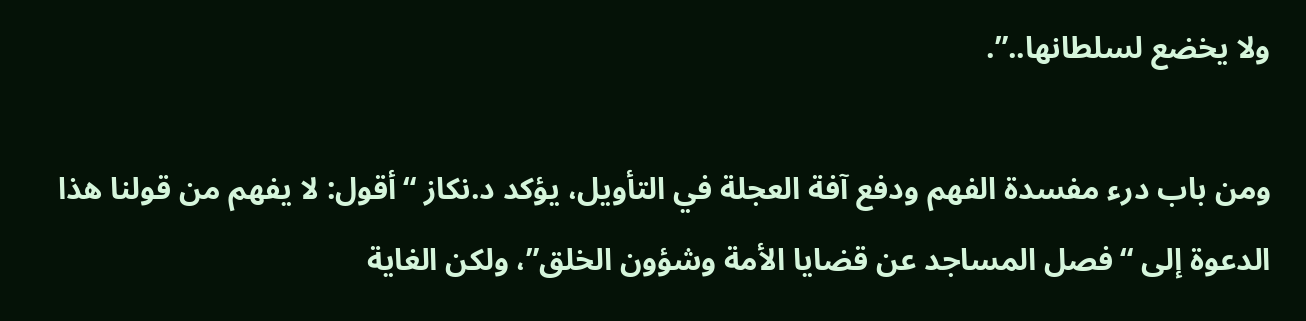ولا يخضع لسلطانها..”.

ومن باب درء مفسدة الفهم ودفع آفة العجلة في التأويل، يؤكد د.نكاز “أقول: لا يفهم من قولنا هذا الدعوة إلى “فصل المساجد عن قضايا الأمة وشؤون الخلق”، ولكن الغاية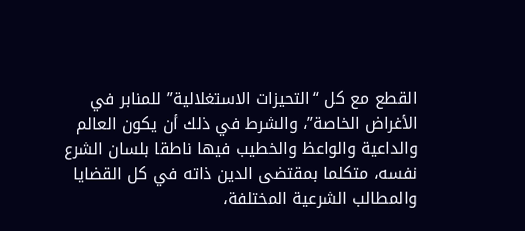القطع مع كل “التحيزات الاستغلالية” للمنابر في الأغراض الخاصة”، والشرط في ذلك أن يكون العالم والداعية والواعظ والخطيب فيها ناطقا بلسان الشرع نفسه، متكلما بمقتضى الدين ذاته في كل القضايا والمطالب الشرعية المختلفة،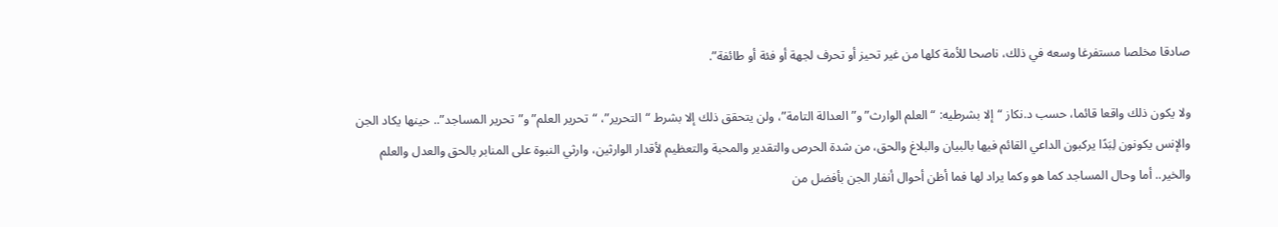صادقا مخلصا مستفرغا وسعه في ذلك، ناصحا للأمة كلها من غير تحيز أو تحرف لجهة أو فئة أو طائفة”.

ولا يكون ذلك واقعا قائما، حسب د.نكاز “إلا بشرطيه: “العلم الوارث” و”العدالة التامة”، ولن يتحقق ذلك إلا بشرط “التحرير”، “تحرير العلم” و”تحرير المساجد”.. حينها يكاد الجن والإنس يكونون لِبَدًا يركبون الداعي القائم فيها بالبيان والبلاغ والحق، من شدة الحرص والتقدير والمحبة والتعظيم لأقدار الوارثين، وارثي النبوة على المنابر بالحق والعدل والعلم والخير.. أما وحال المساجد كما هو وكما يراد لها فما أظن أحوال أنفار الجن بأفضل من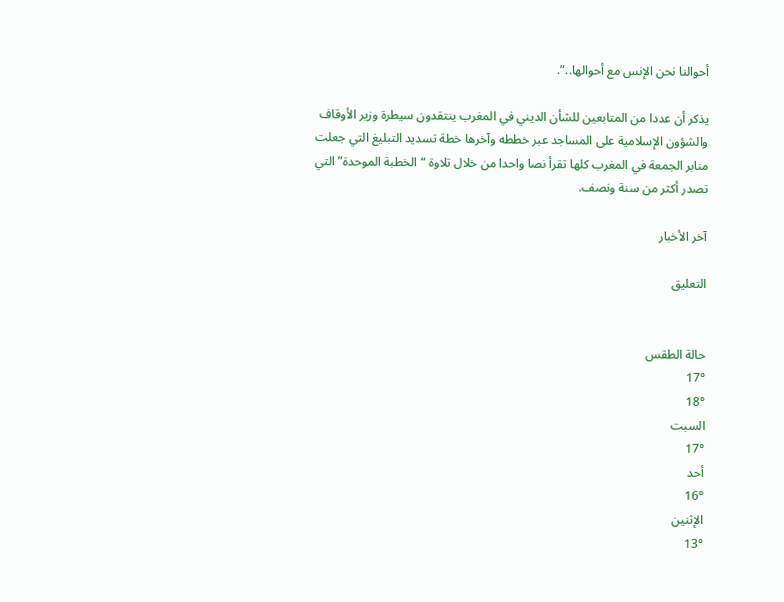أحوالنا نحن الإنس مع أحوالها..”.

يذكر أن عددا من المتابعين للشأن الديني في المغرب ينتقدون سيطرة وزير الأوقاف والشؤون الإسلامية على المساجد عبر خططه وآخرها خطة تسديد التبليغ التي جعلت منابر الجمعة في المغرب كلها تقرأ نصا واحدا من خلال تلاوة “الخطبة الموحدة” التي تصدر أكثر من سنة ونصف.

آخر الأخبار

التعليق


حالة الطقس
17°
18°
السبت
17°
أحد
16°
الإثنين
13°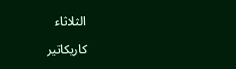الثلاثاء

كاريكاتير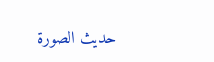حديث الصورة